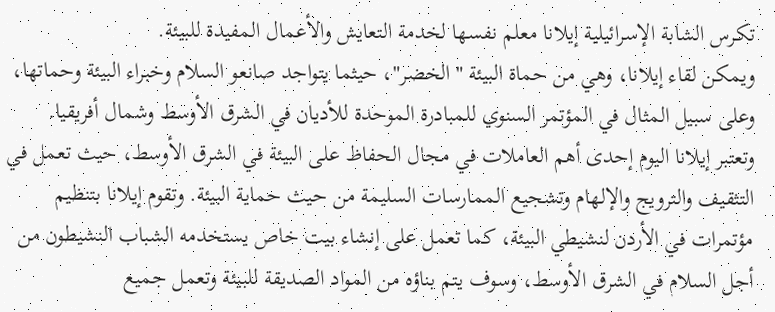تكرس الشابة الإسرائيلية إيلانا معلم نفسها لخدمة التعايش والأعمال المفيدة للبيئة.
ويمكن لقاء إيلانا، وهي من حماة البيئة "الخضر"، حيثما يتواجد صانعو السلام وخبراء البيئة وحماتها، وعلى سبيل المثال في المؤتمر السنوي للمبادرة الموحدة للأديان في الشرق الأوسط وشمال أفريقيا.
وتعتبر إيلانا اليوم إحدى أهم العاملات في مجال الحفاظ على البيئة في الشرق الأوسط، حيث تعمل في التثقيف والترويج والإلهام وتشجيع الممارسات السليمة من حيث حماية البيئة. وتقوم إيلانا بتنظيم مؤتمرات في الأردن لنشيطي البيئة، كما تعمل على إنشاء بيت خاص يستخدمه الشباب النشيطون من أجل السلام في الشرق الأوسط، وسوف يتم بناؤه من المواد الصديقة للبيئة وتعمل جميع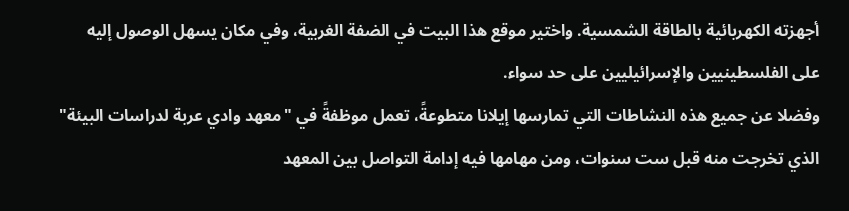أجهزته الكهربائية بالطاقة الشمسية. واختير موقع هذا البيت في الضفة الغربية، وفي مكان يسهل الوصول إليه على الفلسطينيين والإسرائيليين على حد سواء.
وفضلا عن جميع هذه النشاطات التي تمارسها إيلانا متطوعةً، تعمل موظفةً في "معهد وادي عربة لدراسات البيئة" الذي تخرجت منه قبل ست سنوات، ومن مهامها فيه إدامة التواصل بين المعهد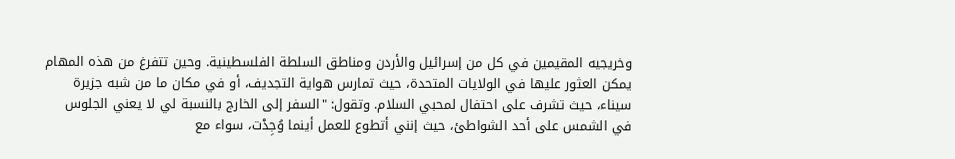وخريجيه المقيمين في كل من إسرائيل والأردن ومناطق السلطة الفلسطينية. وحين تتفرغ من هذه المهام يمكن العثور عليها في الولايات المتحدة، حيث تمارس هواية التجديف، أو في مكان ما من شبه جزيرة سيناء، حيث تشرف على احتفال لمحبي السلام. وتقول: "السفر إلى الخارج بالنسبة لي لا يعني الجلوس في الشمس على أحد الشواطئ، حيث إنني أتطوع للعمل أينما وُجِدْت، سواء مع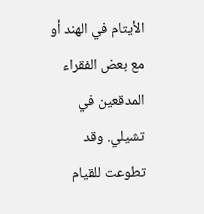الأيتام في الهند أو مع بعض الفقراء المدقعين في تشيلي. وقد تطوعت للقيام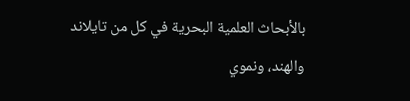بالأبحاث العلمية البحرية في كل من تايلاند والهند، ونموي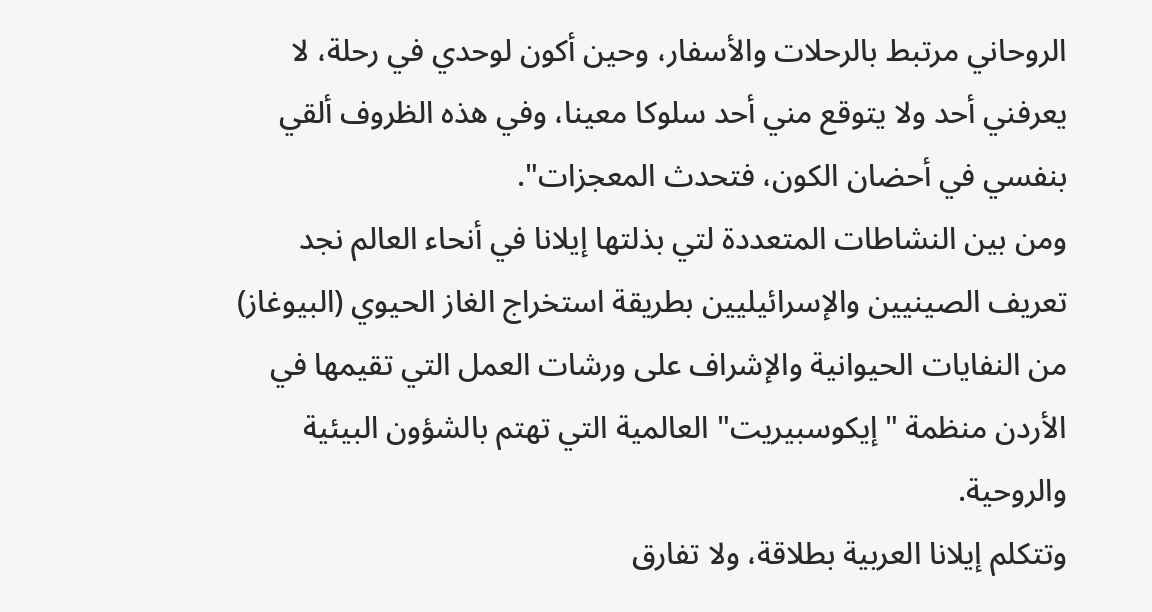الروحاني مرتبط بالرحلات والأسفار، وحين أكون لوحدي في رحلة، لا يعرفني أحد ولا يتوقع مني أحد سلوكا معينا، وفي هذه الظروف ألقي بنفسي في أحضان الكون، فتحدث المعجزات".
ومن بين النشاطات المتعددة لتي بذلتها إيلانا في أنحاء العالم نجد تعريف الصينيين والإسرائيليين بطريقة استخراج الغاز الحيوي (البيوغاز) من النفايات الحيوانية والإشراف على ورشات العمل التي تقيمها في الأردن منظمة "إيكوسبيريت" العالمية التي تهتم بالشؤون البيئية والروحية.
وتتكلم إيلانا العربية بطلاقة، ولا تفارق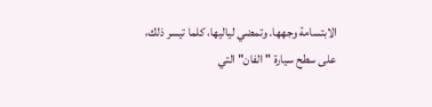الابتسامة وجهها. وتمضي لياليها، كلما تيسر ذلك، على سطح سيارة "الفان" التي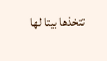تتخذها بيتا لها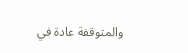والمتوقفة عادة في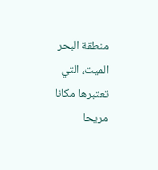منطقة البحر الميت، التي تعتبرها مكانا مريحا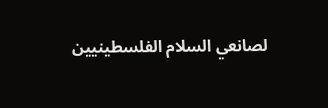لصانعي السلام الفلسطينيين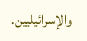والإسرائيليين.